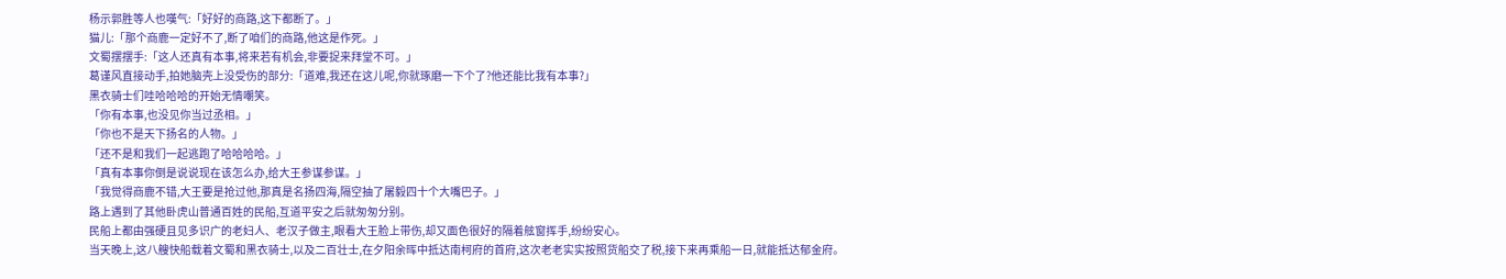杨示郭胜等人也嘆气:「好好的商路,这下都断了。」
猫儿:「那个商鹿一定好不了,断了咱们的商路,他这是作死。」
文蜀摆摆手:「这人还真有本事,将来若有机会,非要捉来拜堂不可。」
葛谨风直接动手,拍她脑壳上没受伤的部分:「道难,我还在这儿呢,你就琢磨一下个了?他还能比我有本事?」
黑衣骑士们哇哈哈哈的开始无情嘲笑。
「你有本事,也没见你当过丞相。」
「你也不是天下扬名的人物。」
「还不是和我们一起逃跑了哈哈哈哈。」
「真有本事你倒是说说现在该怎么办,给大王参谋参谋。」
「我觉得商鹿不错,大王要是抢过他,那真是名扬四海,隔空抽了屠毅四十个大嘴巴子。」
路上遇到了其他卧虎山普通百姓的民船,互道平安之后就匆匆分别。
民船上都由强硬且见多识广的老妇人、老汉子做主,眼看大王脸上带伤,却又面色很好的隔着舷窗挥手,纷纷安心。
当天晚上,这八艘快船载着文蜀和黑衣骑士,以及二百壮士,在夕阳余晖中抵达南柯府的首府,这次老老实实按照货船交了税,接下来再乘船一日,就能抵达郁金府。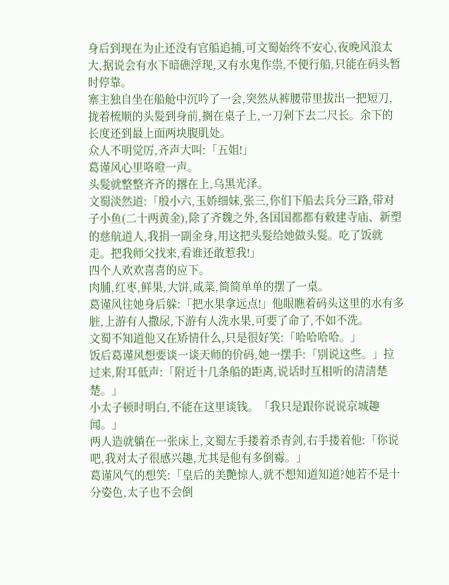身后到现在为止还没有官船追捕,可文蜀始终不安心,夜晚风浪太大,据说会有水下暗礁浮现,又有水鬼作祟,不便行船,只能在码头暂时停靠。
寨主独自坐在船舱中沉吟了一会,突然从裤腰带里拔出一把短刀,拢着梳顺的头髮到身前,搁在桌子上,一刀剁下去二尺长。余下的长度还到最上面两块腹肌处。
众人不明觉厉,齐声大叫:「五姐!」
葛谨风心里咯噔一声。
头髮就整整齐齐的撂在上,乌黑光泽。
文蜀淡然道:「殷小六,玉娇细妹,张三,你们下船去兵分三路,带对子小鱼(二十两黄金),除了齐魏之外,各国国都都有敕建寺庙、新塑的慈航道人,我捐一副金身,用这把头髮给她做头髮。吃了饭就走。把我师父找来,看谁还敢惹我!」
四个人欢欢喜喜的应下。
肉脯,红枣,鲜果,大饼,咸菜,简简单单的摆了一桌。
葛谨风往她身后躲:「把水果拿远点!」他眼瞧着码头这里的水有多脏,上游有人撒尿,下游有人洗水果,可要了命了,不如不洗。
文蜀不知道他又在矫情什么,只是很好笑:「哈哈哈哈。」
饭后葛谨风想要谈一谈天师的价码,她一摆手:「别说这些。」拉过来,附耳低声:「附近十几条船的距离,说话时互相听的清清楚楚。」
小太子顿时明白,不能在这里谈钱。「我只是跟你说说京城趣闻。」
两人造就躺在一张床上,文蜀左手搂着杀青剑,右手搂着他:「你说吧,我对太子很感兴趣,尤其是他有多倒霉。」
葛谨风气的想笑:「皇后的美艷惊人,就不想知道知道?她若不是十分姿色,太子也不会倒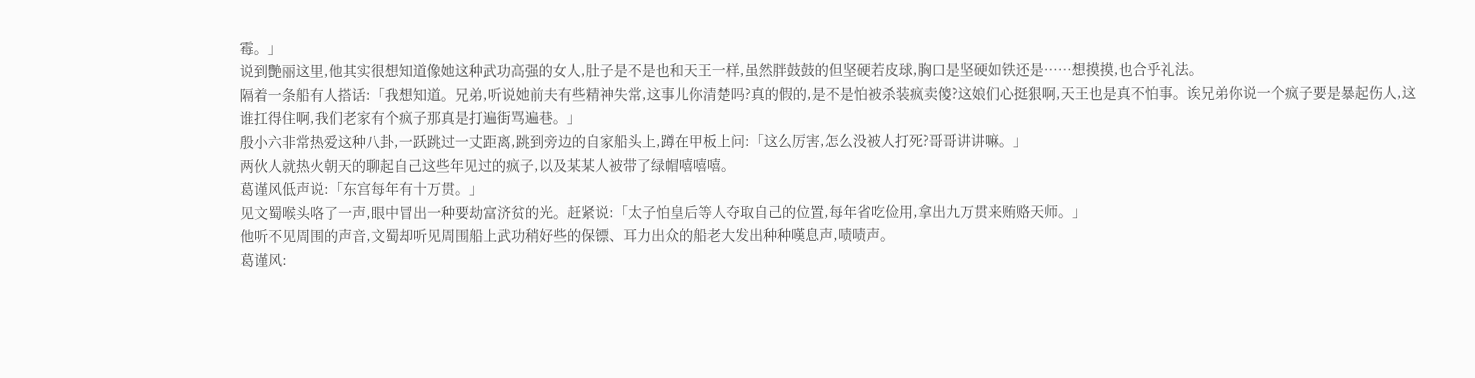霉。」
说到艷丽这里,他其实很想知道像她这种武功高强的女人,肚子是不是也和天王一样,虽然胖鼓鼓的但坚硬若皮球,胸口是坚硬如铁还是……想摸摸,也合乎礼法。
隔着一条船有人搭话:「我想知道。兄弟,听说她前夫有些精神失常,这事儿你清楚吗?真的假的,是不是怕被杀装疯卖傻?这娘们心挺狠啊,天王也是真不怕事。诶兄弟你说一个疯子要是暴起伤人,这谁扛得住啊,我们老家有个疯子那真是打遍街骂遍巷。」
殷小六非常热爱这种八卦,一跃跳过一丈距离,跳到旁边的自家船头上,蹲在甲板上问:「这么厉害,怎么没被人打死?哥哥讲讲嘛。」
两伙人就热火朝天的聊起自己这些年见过的疯子,以及某某人被带了绿帽嘻嘻嘻。
葛谨风低声说:「东宫每年有十万贯。」
见文蜀喉头咯了一声,眼中冒出一种要劫富济贫的光。赶紧说:「太子怕皇后等人夺取自己的位置,每年省吃俭用,拿出九万贯来贿赂天师。」
他听不见周围的声音,文蜀却听见周围船上武功稍好些的保镖、耳力出众的船老大发出种种嘆息声,啧啧声。
葛谨风: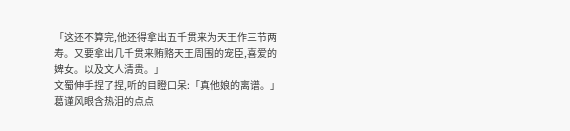「这还不算完,他还得拿出五千贯来为天王作三节两寿。又要拿出几千贯来贿赂天王周围的宠臣,喜爱的婢女。以及文人清贵。」
文蜀伸手捏了捏,听的目瞪口呆:「真他娘的离谱。」
葛谨风眼含热泪的点点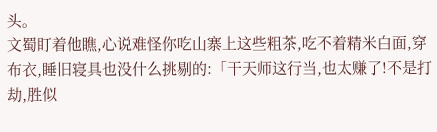头。
文蜀盯着他瞧,心说难怪你吃山寨上这些粗茶,吃不着精米白面,穿布衣,睡旧寝具也没什么挑剔的:「干天师这行当,也太赚了!不是打劫,胜似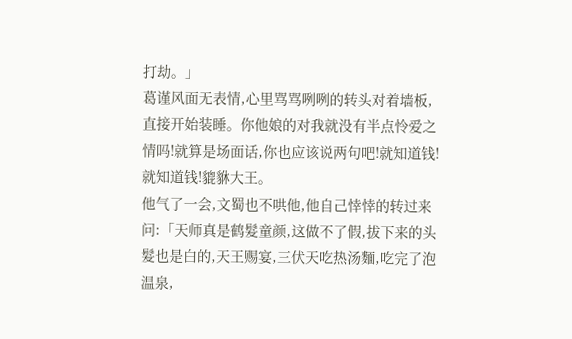打劫。」
葛谨风面无表情,心里骂骂咧咧的转头对着墙板,直接开始装睡。你他娘的对我就没有半点怜爱之情吗!就算是场面话,你也应该说两句吧!就知道钱!就知道钱!貔貅大王。
他气了一会,文蜀也不哄他,他自己悻悻的转过来问:「天师真是鹤髮童颜,这做不了假,拔下来的头髮也是白的,天王赐宴,三伏天吃热汤麵,吃完了泡温泉,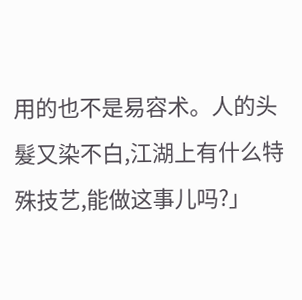用的也不是易容术。人的头髮又染不白,江湖上有什么特殊技艺,能做这事儿吗?」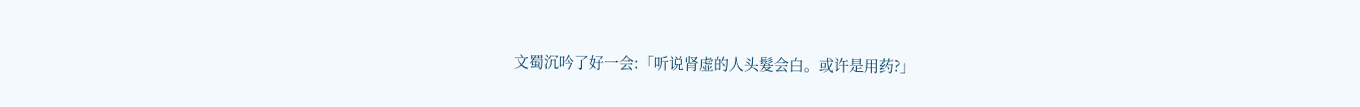文蜀沉吟了好一会:「听说肾虚的人头髮会白。或许是用药?」